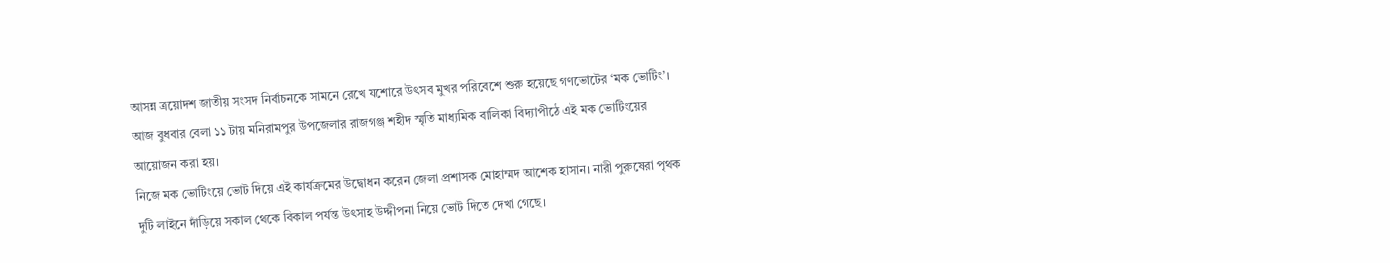আসন্ন ত্রয়োদশ জাতীয় সংসদ নির্বাচনকে সামনে রেখে যশোরে উৎসব মুখর পরিবেশে শুরু হয়েছে গণভোটের ‘মক ভোটিং’। আজ বুধবার বেলা ১১ টায় মনিরামপুর উপজেলার রাজগঞ্জ শহীদ স্মৃতি মাধ্যমিক বালিকা বিদ্যাপীঠে এই মক ভোটিংয়ের আয়োজন করা হয়।
নিজে মক ভোটিংয়ে ভোট দিয়ে এই কার্যক্রমের উদ্বোধন করেন জেলা প্রশাসক মোহাম্মদ আশেক হাসান। নারী পুরুষেরা পৃথক দুটি লাইনে দাঁড়িয়ে সকাল থেকে বিকাল পর্যন্ত উৎসাহ উদ্দীপনা নিয়ে ভোট দিতে দেখা গেছে।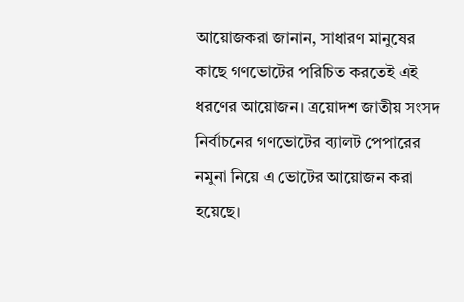আয়োজকরা জানান, সাধারণ মানুষের কাছে গণভোটের পরিচিত করতেই এই ধরণের আয়োজন। ত্রয়োদশ জাতীয় সংসদ নির্বাচনের গণভোটের ব্যালট পেপারের নমুনা নিয়ে এ ভোটের আয়োজন করা হয়েছে।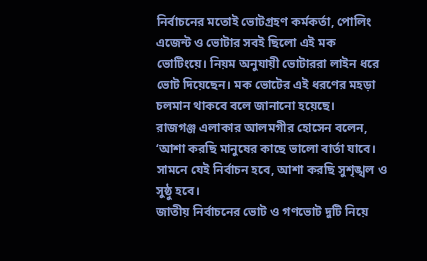নির্বাচনের মতোই ভোটগ্রহণ কর্মকর্তা, পোলিং এজেন্ট ও ভোটার সবই ছিলো এই মক ভোটিংয়ে। নিয়ম অনুযায়ী ভোটাররা লাইন ধরে ভোট দিয়েছেন। মক ভোটের এই ধরণের মহড়া চলমান থাকবে বলে জানানো হয়েছে।
রাজগঞ্জ এলাকার আলমগীর হোসেন বলেন, ‘আশা করছি মানুষের কাছে ভালো বার্তা যাবে। সামনে যেই নির্বাচন হবে, আশা করছি সুশৃঙ্খল ও সুষ্ঠু হবে।
জাতীয় নির্বাচনের ভোট ও গণভোট দুটি নিয়ে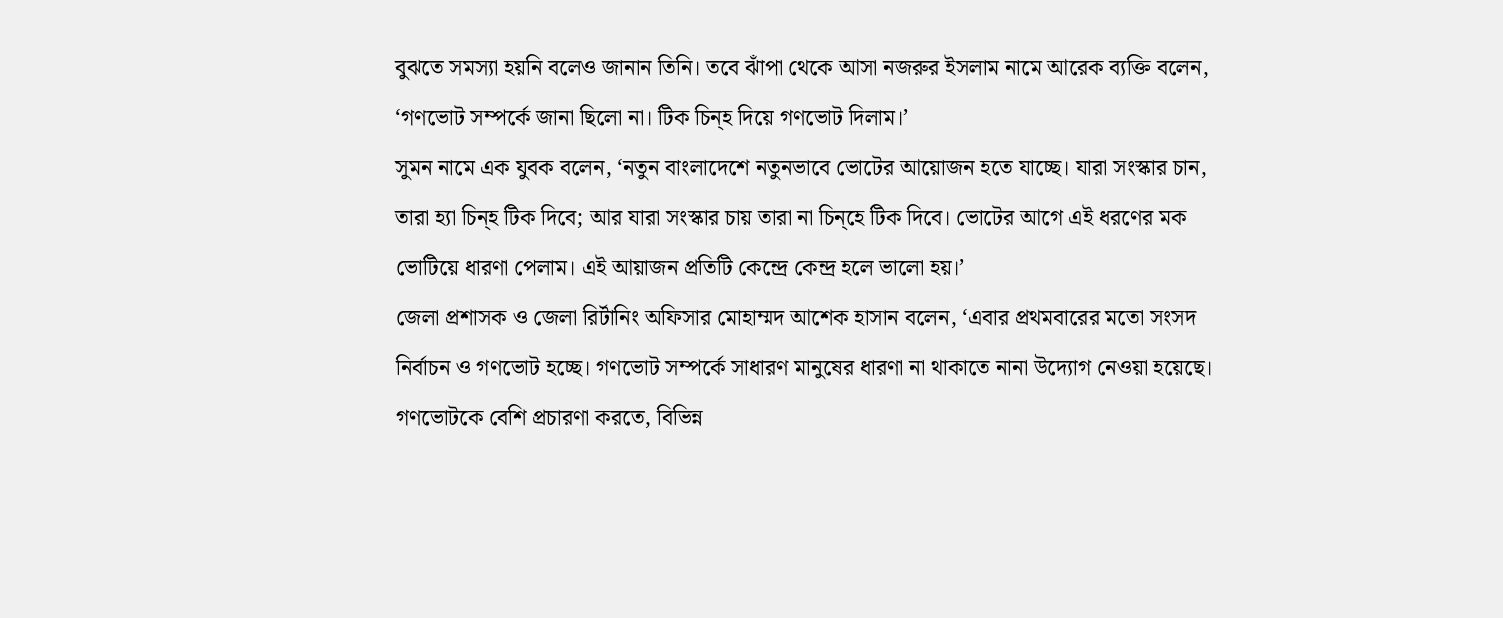বুঝতে সমস্যা হয়নি বলেও জানান তিনি। তবে ঝাঁপা থেকে আসা নজরুর ইসলাম নামে আরেক ব্যক্তি বলেন, ‘গণভোট সম্পর্কে জানা ছিলো না। টিক চিন্হ দিয়ে গণভোট দিলাম।’
সুমন নামে এক যুবক বলেন, ‘নতুন বাংলাদেশে নতুনভাবে ভোটের আয়োজন হতে যাচ্ছে। যারা সংস্কার চান, তারা হ্যা চিন্হ টিক দিবে; আর যারা সংস্কার চায় তারা না চিন্হে টিক দিবে। ভোটের আগে এই ধরণের মক ভোটিয়ে ধারণা পেলাম। এই আয়াজন প্রতিটি কেন্দ্রে কেন্দ্র হলে ভালো হয়।’
জেলা প্রশাসক ও জেলা রির্টানিং অফিসার মোহাম্মদ আশেক হাসান বলেন, ‘এবার প্রথমবারের মতো সংসদ নির্বাচন ও গণভোট হচ্ছে। গণভোট সম্পর্কে সাধারণ মানুষের ধারণা না থাকাতে নানা উদ্যোগ নেওয়া হয়েছে।
গণভোটকে বেশি প্রচারণা করতে, বিভিন্ন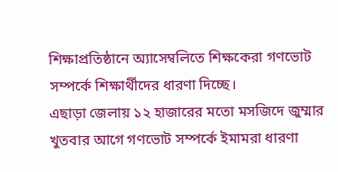শিক্ষাপ্রতিষ্ঠানে অ্যাসেম্বলিতে শিক্ষকেরা গণভোট সম্পর্কে শিক্ষার্থীদের ধারণা দিচ্ছে।
এছাড়া জেলায় ১২ হাজারের মতো মসজিদে জুম্মার খুতবার আগে গণভোট সম্পর্কে ইমামরা ধারণা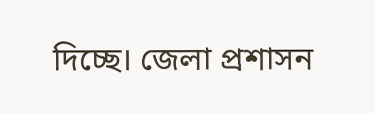দিচ্ছে। জেলা প্রশাসন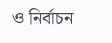ও নির্বাচন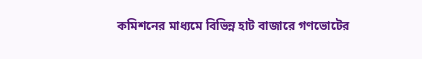কমিশনের মাধ্যমে বিভিন্ন হাট বাজারে গণভোটের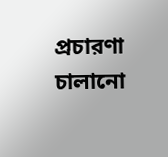প্রচারণা চালানো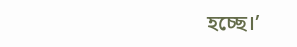হচ্ছে।’